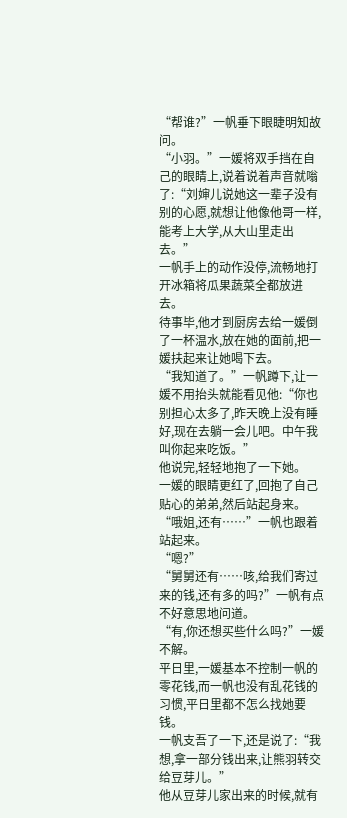“帮谁?”一帆垂下眼睫明知故问。
“小羽。”一媛将双手挡在自己的眼睛上,说着说着声音就嗡了:“刘婶儿说她这一辈子没有别的心愿,就想让他像他哥一样,能考上大学,从大山里走出去。”
一帆手上的动作没停,流畅地打开冰箱将瓜果蔬菜全都放进去。
待事毕,他才到厨房去给一媛倒了一杯温水,放在她的面前,把一媛扶起来让她喝下去。
“我知道了。”一帆蹲下,让一媛不用抬头就能看见他:“你也别担心太多了,昨天晚上没有睡好,现在去躺一会儿吧。中午我叫你起来吃饭。”
他说完,轻轻地抱了一下她。
一媛的眼睛更红了,回抱了自己贴心的弟弟,然后站起身来。
“哦姐,还有……”一帆也跟着站起来。
“嗯?”
“舅舅还有……咳,给我们寄过来的钱,还有多的吗?”一帆有点不好意思地问道。
“有,你还想买些什么吗?”一媛不解。
平日里,一媛基本不控制一帆的零花钱,而一帆也没有乱花钱的习惯,平日里都不怎么找她要钱。
一帆支吾了一下,还是说了:“我想,拿一部分钱出来,让熊羽转交给豆芽儿。”
他从豆芽儿家出来的时候,就有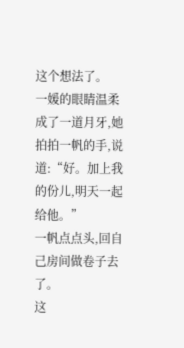这个想法了。
一媛的眼睛温柔成了一道月牙,她拍拍一帆的手,说道:“好。加上我的份儿,明天一起给他。”
一帆点点头,回自己房间做卷子去了。
这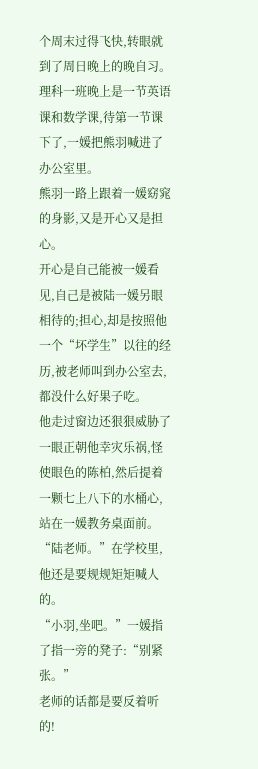个周末过得飞快,转眼就到了周日晚上的晚自习。
理科一班晚上是一节英语课和数学课,待第一节课下了,一媛把熊羽喊进了办公室里。
熊羽一路上跟着一媛窈窕的身影,又是开心又是担心。
开心是自己能被一媛看见,自己是被陆一媛另眼相待的;担心,却是按照他一个“坏学生”以往的经历,被老师叫到办公室去,都没什么好果子吃。
他走过窗边还狠狠威胁了一眼正朝他幸灾乐祸,怪使眼色的陈柏,然后提着一颗七上八下的水桶心,站在一媛教务桌面前。
“陆老师。”在学校里,他还是要规规矩矩喊人的。
“小羽,坐吧。”一媛指了指一旁的凳子:“别紧张。”
老师的话都是要反着听的!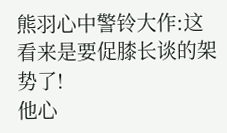熊羽心中警铃大作:这看来是要促膝长谈的架势了!
他心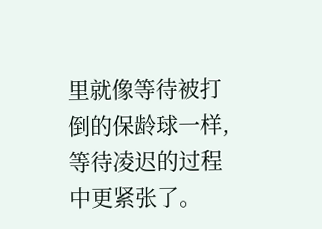里就像等待被打倒的保龄球一样,等待凌迟的过程中更紧张了。